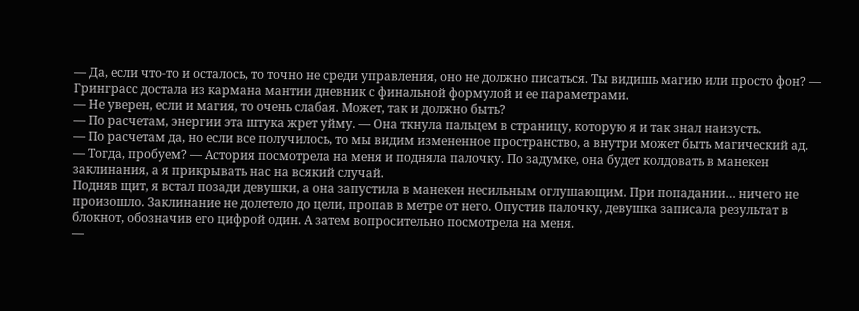— Да, если что-то и осталось, то точно не среди управления, оно не должно писаться. Ты видишь магию или просто фон? — Гринграсс достала из кармана мантии дневник с финальной формулой и ее параметрами.
— Не уверен, если и магия, то очень слабая. Может, так и должно быть?
— По расчетам, энергии эта штука жрет уйму. — Она ткнула пальцем в страницу, которую я и так знал наизусть.
— По расчетам да, но если все получилось, то мы видим измененное пространство, а внутри может быть магический ад.
— Тогда, пробуем? — Астория посмотрела на меня и подняла палочку. По задумке, она будет колдовать в манекен заклинания, а я прикрывать нас на всякий случай.
Подняв щит, я встал позади девушки, а она запустила в манекен несильным оглушающим. При попадании… ничего не произошло. Заклинание не долетело до цели, пропав в метре от него. Опустив палочку, девушка записала результат в блокнот, обозначив его цифрой один. А затем вопросительно посмотрела на меня.
—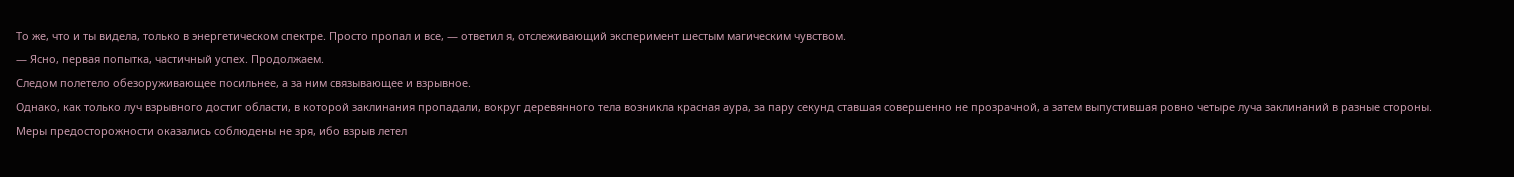То же, что и ты видела, только в энергетическом спектре. Просто пропал и все, — ответил я, отслеживающий эксперимент шестым магическим чувством.
— Ясно, первая попытка, частичный успех. Продолжаем.
Следом полетело обезоруживающее посильнее, а за ним связывающее и взрывное.
Однако, как только луч взрывного достиг области, в которой заклинания пропадали, вокруг деревянного тела возникла красная аура, за пару секунд ставшая совершенно не прозрачной, а затем выпустившая ровно четыре луча заклинаний в разные стороны.
Меры предосторожности оказались соблюдены не зря, ибо взрыв летел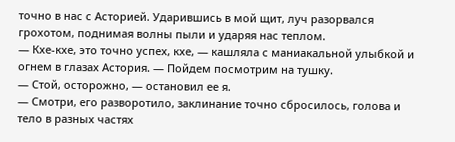точно в нас с Асторией. Ударившись в мой щит, луч разорвался грохотом, поднимая волны пыли и ударяя нас теплом.
— Кхе-кхе, это точно успех, кхе, — кашляла с маниакальной улыбкой и огнем в глазах Астория. — Пойдем посмотрим на тушку.
— Стой, осторожно, — остановил ее я.
— Смотри, его разворотило, заклинание точно сбросилось, голова и тело в разных частях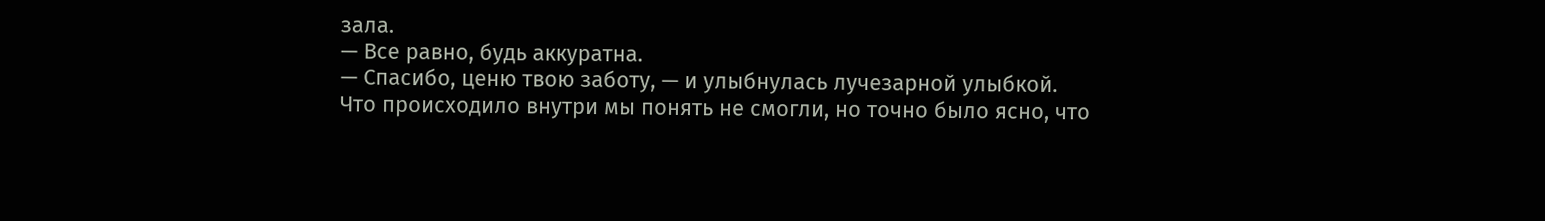зала.
— Все равно, будь аккуратна.
— Спасибо, ценю твою заботу, — и улыбнулась лучезарной улыбкой.
Что происходило внутри мы понять не смогли, но точно было ясно, что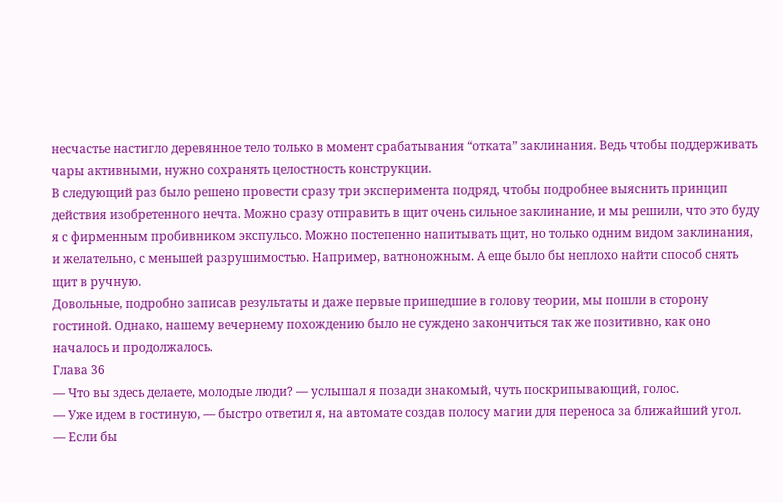несчастье настигло деревянное тело только в момент срабатывания “отката” заклинания. Ведь чтобы поддерживать чары активными, нужно сохранять целостность конструкции.
В следующий раз было решено провести сразу три эксперимента подряд, чтобы подробнее выяснить принцип действия изобретенного нечта. Можно сразу отправить в щит очень сильное заклинание, и мы решили, что это буду я с фирменным пробивником экспульсо. Можно постепенно напитывать щит, но только одним видом заклинания, и желательно, с меньшей разрушимостью. Например, ватноножным. А еще было бы неплохо найти способ снять щит в ручную.
Довольные, подробно записав результаты и даже первые пришедшие в голову теории, мы пошли в сторону гостиной. Однако, нашему вечернему похождению было не суждено закончиться так же позитивно, как оно началось и продолжалось.
Глава 36
— Что вы здесь делаете, молодые люди? — услышал я позади знакомый, чуть поскрипывающий, голос.
— Уже идем в гостиную, — быстро ответил я, на автомате создав полосу магии для переноса за ближайший угол.
— Если бы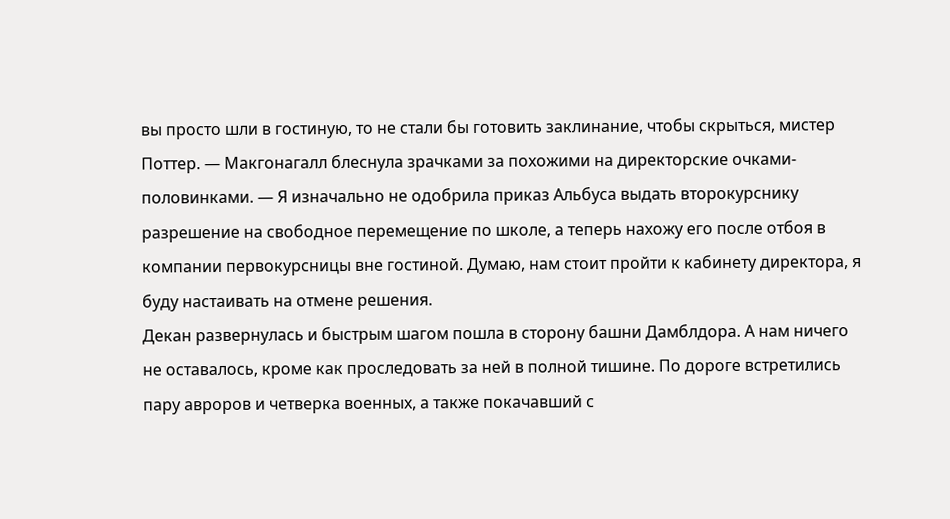вы просто шли в гостиную, то не стали бы готовить заклинание, чтобы скрыться, мистер Поттер. — Макгонагалл блеснула зрачками за похожими на директорские очками-половинками. — Я изначально не одобрила приказ Альбуса выдать второкурснику разрешение на свободное перемещение по школе, а теперь нахожу его после отбоя в компании первокурсницы вне гостиной. Думаю, нам стоит пройти к кабинету директора, я буду настаивать на отмене решения.
Декан развернулась и быстрым шагом пошла в сторону башни Дамблдора. А нам ничего не оставалось, кроме как проследовать за ней в полной тишине. По дороге встретились пару авроров и четверка военных, а также покачавший с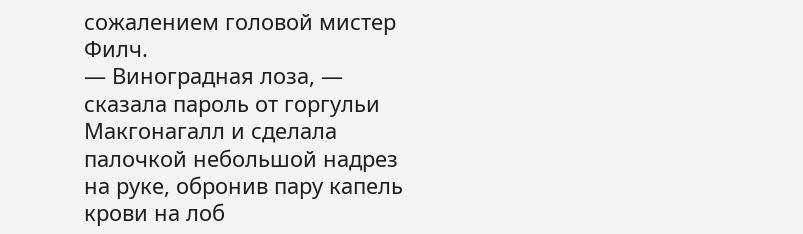сожалением головой мистер Филч.
— Виноградная лоза, — сказала пароль от горгульи Макгонагалл и сделала палочкой небольшой надрез на руке, обронив пару капель крови на лоб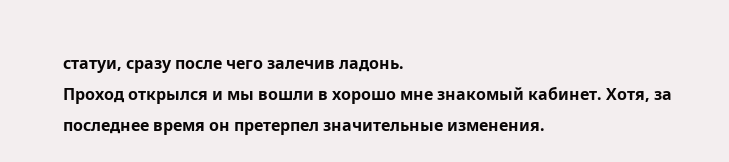статуи, сразу после чего залечив ладонь.
Проход открылся и мы вошли в хорошо мне знакомый кабинет. Хотя, за последнее время он претерпел значительные изменения.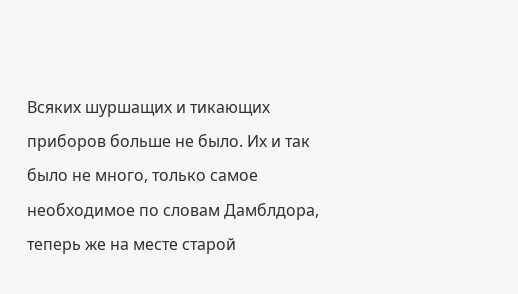Всяких шуршащих и тикающих приборов больше не было. Их и так было не много, только самое необходимое по словам Дамблдора, теперь же на месте старой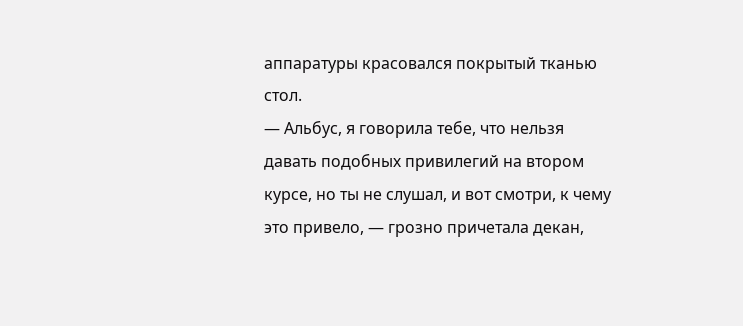аппаратуры красовался покрытый тканью стол.
— Альбус, я говорила тебе, что нельзя давать подобных привилегий на втором курсе, но ты не слушал, и вот смотри, к чему это привело, — грозно причетала декан,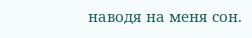наводя на меня сон.